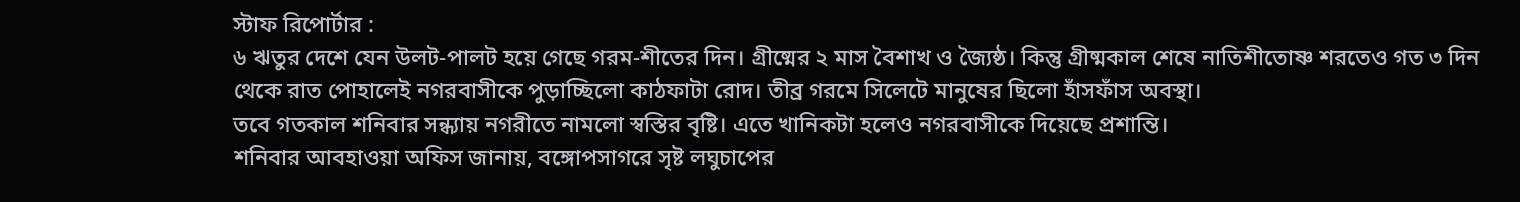স্টাফ রিপোর্টার :
৬ ঋতুর দেশে যেন উলট-পালট হয়ে গেছে গরম-শীতের দিন। গ্রীষ্মের ২ মাস বৈশাখ ও জ্যৈষ্ঠ। কিন্তু গ্রীষ্মকাল শেষে নাতিশীতোষ্ণ শরতেও গত ৩ দিন থেকে রাত পোহালেই নগরবাসীকে পুড়াচ্ছিলো কাঠফাটা রোদ। তীব্র গরমে সিলেটে মানুষের ছিলো হাঁসফাঁস অবস্থা।
তবে গতকাল শনিবার সন্ধ্যায় নগরীতে নামলো স্বস্তির বৃষ্টি। এতে খানিকটা হলেও নগরবাসীকে দিয়েছে প্রশান্তি।
শনিবার আবহাওয়া অফিস জানায়, বঙ্গোপসাগরে সৃষ্ট লঘুচাপের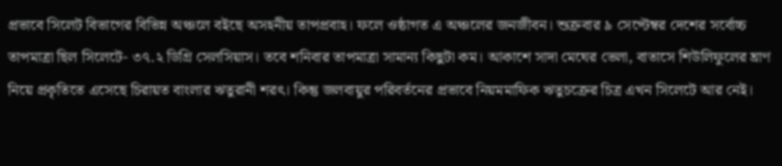প্রভাবে সিলেট বিভাগের বিভিন্ন অঞ্চলে বইছে অসহনীয় তাপপ্রবাহ। ফলে ওষ্ঠাগত এ অঞ্চলের জনজীবন। শুক্রবার ৯ সেপ্টেম্বর দেশের সর্বোচ্চ তাপমাত্রা ছিল সিলেটে- ৩৭.২ ডিগ্রি সেলসিয়াস। তবে শনিবার তাপমাত্রা সামান্য কিছুটা কম। আকাশে সাদা মেঘের ভেলা, বাতাসে শিউলিফুলের ঘ্রাণ নিয়ে প্রকৃতিতে এসেছে চিরায়ত বাংলার ঋতুরানী শরৎ। কিন্তু জলবায়ুর পরিবর্তনের প্রভাবে নিয়মমাফিক ঋতুচক্রের চিত্র এখন সিলেটে আর নেই।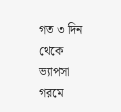গত ৩ দিন থেকে ভ্যাপসা গরমে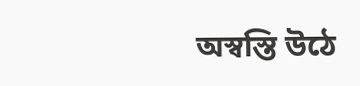অস্বস্তি উঠে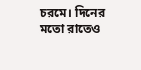চরমে। দিনের মতো রাতেও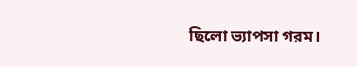ছিলো ভ্যাপসা গরম।